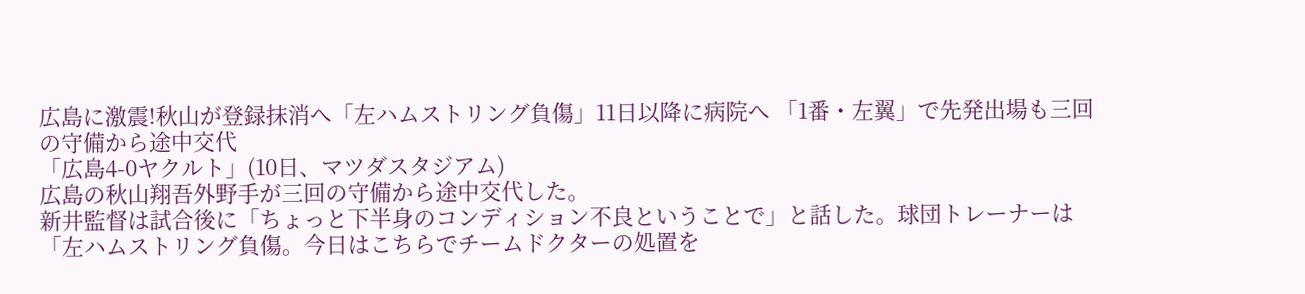広島に激震!秋山が登録抹消へ「左ハムストリング負傷」11日以降に病院へ 「1番・左翼」で先発出場も三回の守備から途中交代
「広島4-0ヤクルト」(10日、マツダスタジアム)
広島の秋山翔吾外野手が三回の守備から途中交代した。
新井監督は試合後に「ちょっと下半身のコンディション不良ということで」と話した。球団トレーナーは「左ハムストリング負傷。今日はこちらでチームドクターの処置を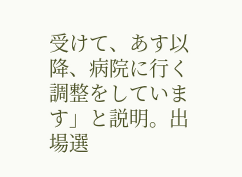受けて、あす以降、病院に行く調整をしています」と説明。出場選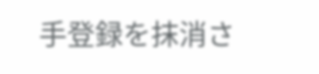手登録を抹消さ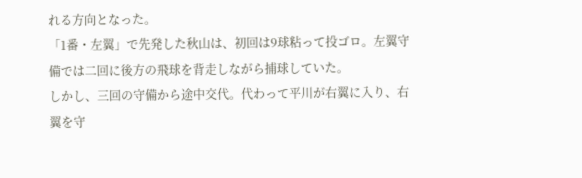れる方向となった。
「1番・左翼」で先発した秋山は、初回は9球粘って投ゴロ。左翼守備では二回に後方の飛球を背走しながら捕球していた。
しかし、三回の守備から途中交代。代わって平川が右翼に入り、右翼を守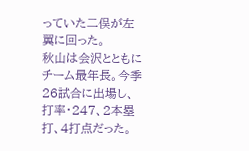っていた二俣が左翼に回った。
秋山は会沢とともにチーム最年長。今季26試合に出場し、打率・247、2本塁打、4打点だった。